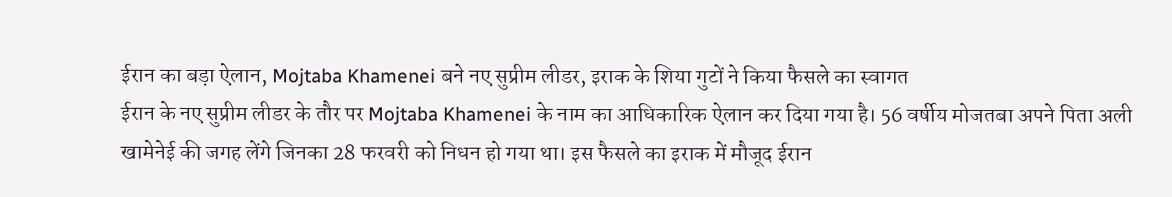ईरान का बड़ा ऐलान, Mojtaba Khamenei बने नए सुप्रीम लीडर, इराक के शिया गुटों ने किया फैसले का स्वागत
ईरान के नए सुप्रीम लीडर के तौर पर Mojtaba Khamenei के नाम का आधिकारिक ऐलान कर दिया गया है। 56 वर्षीय मोजतबा अपने पिता अली खामेनेई की जगह लेंगे जिनका 28 फरवरी को निधन हो गया था। इस फैसले का इराक में मौजूद ईरान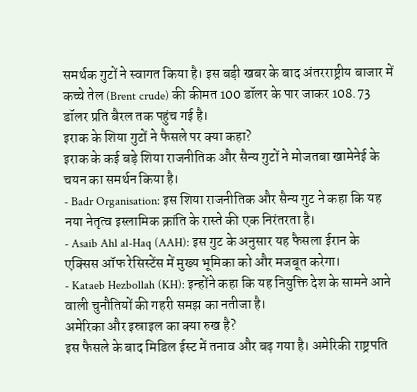समर्थक गुटों ने स्वागत किया है। इस बड़ी खबर के बाद अंतरराष्ट्रीय बाजार में कच्चे तेल (Brent crude) की कीमत 100 डॉलर के पार जाकर 108.73 डॉलर प्रति बैरल तक पहुंच गई है।
इराक के शिया गुटों ने फैसले पर क्या कहा?
इराक के कई बड़े शिया राजनीतिक और सैन्य गुटों ने मोजतबा खामेनेई के चयन का समर्थन किया है।
- Badr Organisation: इस शिया राजनीतिक और सैन्य गुट ने कहा कि यह नया नेतृत्व इस्लामिक क्रांति के रास्ते की एक निरंतरता है।
- Asaib Ahl al-Haq (AAH): इस गुट के अनुसार यह फैसला ईरान के एक्सिस ऑफ रेसिस्टेंस में मुख्य भूमिका को और मजबूत करेगा।
- Kataeb Hezbollah (KH): इन्होंने कहा कि यह नियुक्ति देश के सामने आने वाली चुनौतियों की गहरी समझ का नतीजा है।
अमेरिका और इस्राइल का क्या रुख है?
इस फैसले के बाद मिडिल ईस्ट में तनाव और बढ़ गया है। अमेरिकी राष्ट्रपति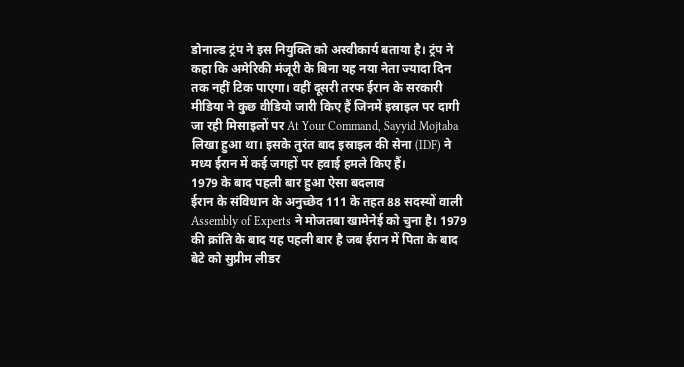डोनाल्ड ट्रंप ने इस नियुक्ति को अस्वीकार्य बताया है। ट्रंप ने कहा कि अमेरिकी मंजूरी के बिना यह नया नेता ज्यादा दिन तक नहीं टिक पाएगा। वहीं दूसरी तरफ ईरान के सरकारी मीडिया ने कुछ वीडियो जारी किए हैं जिनमें इस्राइल पर दागी जा रही मिसाइलों पर At Your Command, Sayyid Mojtaba लिखा हुआ था। इसके तुरंत बाद इस्राइल की सेना (IDF) ने मध्य ईरान में कई जगहों पर हवाई हमले किए हैं।
1979 के बाद पहली बार हुआ ऐसा बदलाव
ईरान के संविधान के अनुच्छेद 111 के तहत 88 सदस्यों वाली Assembly of Experts ने मोजतबा खामेनेई को चुना है। 1979 की क्रांति के बाद यह पहली बार है जब ईरान में पिता के बाद बेटे को सुप्रीम लीडर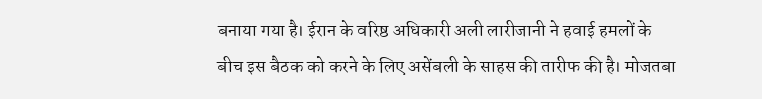बनाया गया है। ईरान के वरिष्ठ अधिकारी अली लारीजानी ने हवाई हमलों के बीच इस बैठक को करने के लिए असेंबली के साहस की तारीफ की है। मोजतबा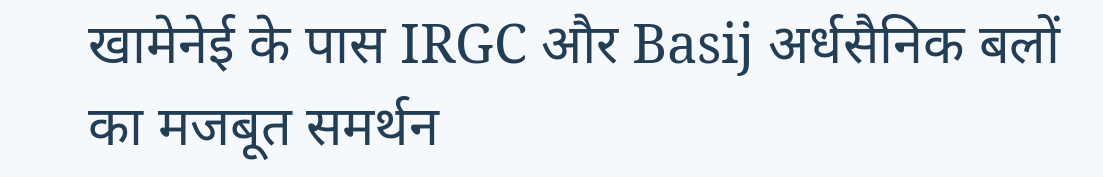खामेनेई के पास IRGC और Basij अर्धसैनिक बलों का मजबूत समर्थन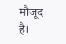मौजूद है।